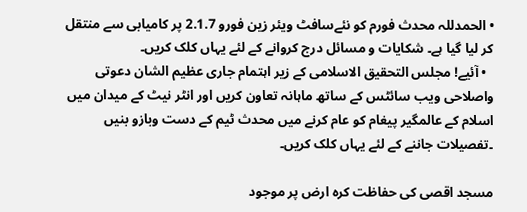• الحمدللہ محدث فورم کو نئےسافٹ ویئر زین فورو 2.1.7 پر کامیابی سے منتقل کر لیا گیا ہے۔ شکایات و مسائل درج کروانے کے لئے یہاں کلک کریں۔
  • آئیے! مجلس التحقیق الاسلامی کے زیر اہتمام جاری عظیم الشان دعوتی واصلاحی ویب سائٹس کے ساتھ ماہانہ تعاون کریں اور انٹر نیٹ کے میدان میں اسلام کے عالمگیر پیغام کو عام کرنے میں محدث ٹیم کے دست وبازو بنیں ۔تفصیلات جاننے کے لئے یہاں کلک کریں۔

مسجد اقصی کی حفاظت کرہ ارض پر موجود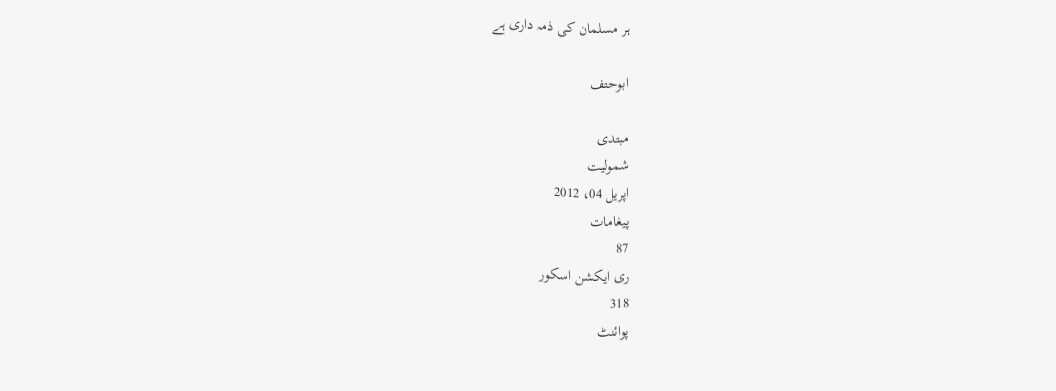ہر مسلمان کی ذمہ داری ہے

ابوحتف

مبتدی
شمولیت
اپریل 04، 2012
پیغامات
87
ری ایکشن اسکور
318
پوائنٹ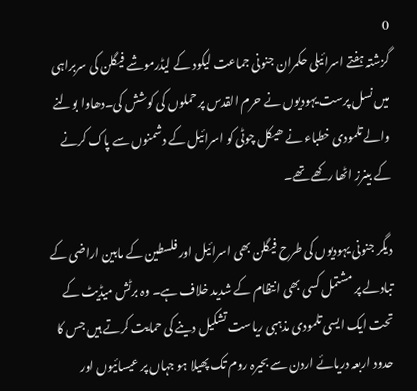0
گزشتہ ہفتے اسرائیلی حکمران جنونی جماعت لیکود کے لیڈرموشے فیگلن کی سربراہی میں نسل پرست یہودیوں نے حرم القدس پر حملوں کی کوشش کی۔دھاوا بولنے والے تلمودی خطباء نے ھیکل چوٹی کو اسرائیل کے دشمنوں سے پاک کرنے کے بینرز اٹھا رکھے تھے۔

دیگر جنونی یہودیوں کی طرح فیگلن بھی اسرائیل اور فلسطین کے مابین اراضی کے تبادلے پر مشتمل کسی بھی انتظام کے شدید خلاف ہے۔ وہ برٹش میڈیٹ کے تحت ایک ایسی تلمودی مذہبی ریاست تشکیل دینے کی حمایت کرتے ہیں جس کا حدود اربعہ دریائے اردن سے بحیرہ روم تک پھیلا ہو جہاں پر عیسائیوں اور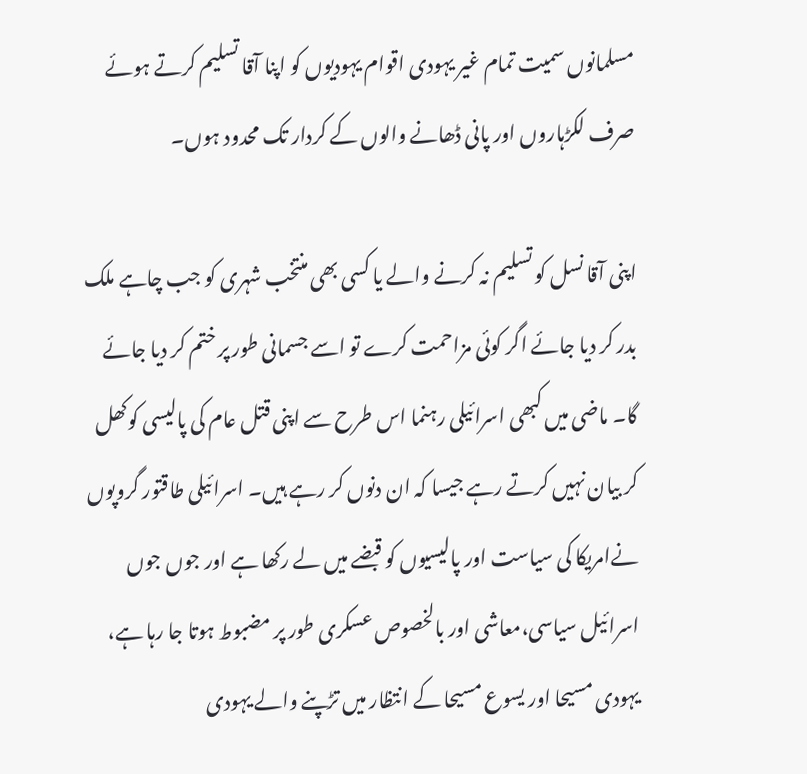مسلمانوں سمیت تمام غیر یہودی اقوام یہودیوں کو اپنا آقا تسلیم کرتے ہوئے صرف لکڑہاروں اور پانی ڈھانے والوں کے کردار تک محدود ہوں۔

اپنی آقا نسل کو تسلیم نہ کرنے والے یا کسی بھی منتخب شہری کو جب چاہے ملک بدر کر دیا جائے اگر کوئی مزاحمت کرے تو اسے جسمانی طور پر ختم کر دیا جائے گا۔ ماضی میں کبھی اسرائیلی رہنما اس طرح سے اپنی قتل عام کی پالیسی کوکھل کر بیان نہیں کرتے رہے جیسا کہ ان دنوں کر رہے ہیں۔ اسرائیلی طاقتور گروپوں نےامریکا کی سیاست اور پالیسیوں کو قبضے میں لے رکھا ہے اور جوں جوں اسرائیل سیاسی،معاشی اور بالخصوص عسکری طور پر مضبوط ہوتا جا رہا ہے، یہودی مسیحا اور یسوع مسیحا کے انتظار میں تڑپنے والے یہودی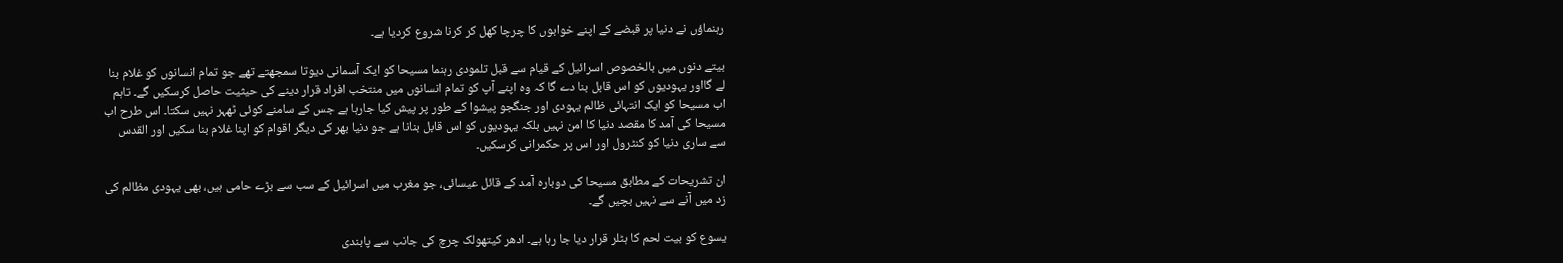رہنماؤں نے دنیا پر قبضے کے اپنے خوابوں کا چرچا کھل کر کرنا شروع کردیا ہے۔

بیتے دنوں میں بالخصوص اسرائیل کے قیام سے قبل تلمودی رہنما مسیحا کو ایک آسمانی دیوتا سمجھتے تھے جو تمام انسانوں کو غلام بنا لے گااور یہودیوں کو اس قابل بنا دے گا کہ وہ اپنے آپ کو تمام انسانوں میں منتخب افراد قرار دینے کی حیثیت حاصل کرسکیں گے۔ تاہم اب مسیحا کو ایک انتہائی ظالم یہودی اور جنگجو پیشوا کے طور پر پیش کیا جارہا ہے جس کے سامنے کوئی ٹھہر نہیں سکتا۔ اس طرح اب مسیحا کی آمد کا مقصد دنیا کا امن نہیں بلکہ یہودیوں کو اس قابل بنانا ہے جو دنیا بھر کی دیگر اقوام کو اپنا غلام بنا سکیں اور القدس سے ساری دنیا کو کنٹرول اور اس پر حکمرانی کرسکیں۔

ان تشریحات کے مطابق مسیحا کی دوبارہ آمد کے قائل عیسائی، جو مغرب میں اسرائیل کے سب سے بڑے حامی ہیں، بھی یہودی مظالم کی زد میں آنے سے نہیں بچیں گے۔

یسوع کو بیت لحم کا ہٹلر قرار دیا جا رہا ہے۔ ادھر کیتھولک چرچ کی جانب سے پابندی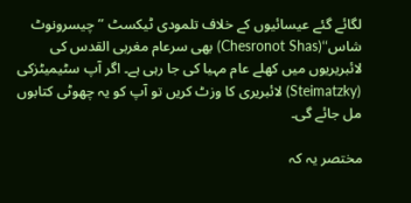لگائے گئے عیسائیوں کے خلاف تلمودی ٹیکسٹ ’’چیسرونوٹ شاس‘‘(Chesronot Shas) بھی سرعام مغربی القدس کی لائبریریوں میں کھلے عام مہیا کی جا رہی ہے۔ اگر آپ سٹیمیٹزکی (Steimatzky) لائبریری کا وزٹ کریں تو آپ کو یہ چھوٹی کتابوں مل جائے گی۔

مختصر یہ کہ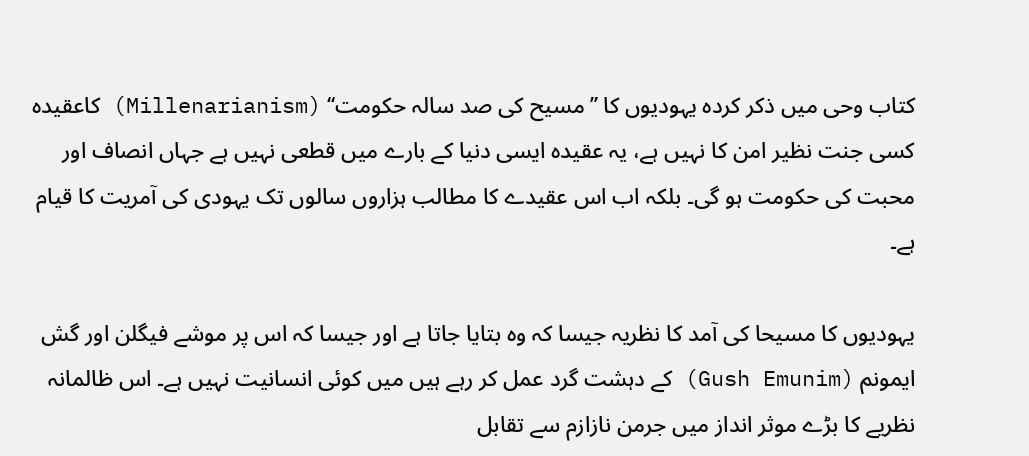کتاب وحی میں ذکر کردہ یہودیوں کا ’’مسیح کی صد سالہ حکومت‘‘ (Millenarianism) کاعقیدہ کسی جنت نظیر امن کا نہیں ہے، یہ عقیدہ ایسی دنیا کے بارے میں قطعی نہیں ہے جہاں انصاف اور محبت کی حکومت ہو گی۔ بلکہ اب اس عقیدے کا مطالب ہزاروں سالوں تک یہودی کی آمریت کا قیام ہے۔

یہودیوں کا مسیحا کی آمد کا نظریہ جیسا کہ وہ بتایا جاتا ہے اور جیسا کہ اس پر موشے فیگلن اور گش ایمونم (Gush Emunim) کے دہشت گرد عمل کر رہے ہیں میں کوئی انسانیت نہیں ہے۔ اس ظالمانہ نظریے کا بڑے موثر انداز میں جرمن نازازم سے تقابل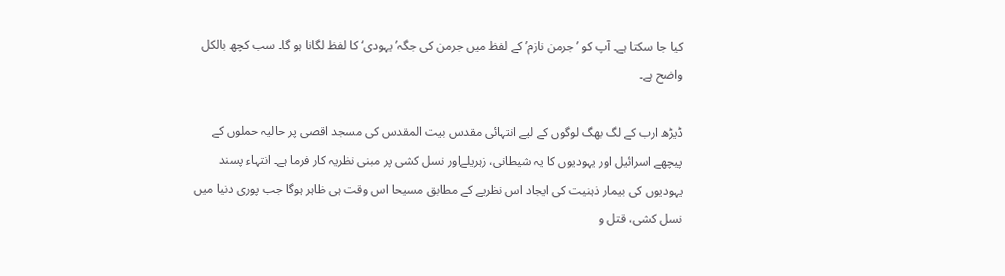کیا جا سکتا ہے۔ آپ کو ’جرمن نازم’ کے لفظ میں جرمن کی جگہ’یہودی‘ کا لفظ لگانا ہو گا۔ سب کچھ بالکل واضح ہے۔

ڈیڑھ ارب کے لگ بھگ لوگوں کے لیے انتہائی مقدس بیت المقدس کی مسجد اقصی پر حالیہ حملوں کے پیچھے اسرائیل اور یہودیوں کا یہ شیطانی، زہریلےاور نسل کشی پر مبنی نظریہ کار فرما ہے۔ انتہاء پسند یہودیوں کی بیمار ذہنیت کی ایجاد اس نظریے کے مطابق مسیحا اس وقت ہی ظاہر ہوگا جب پوری دنیا میں نسل کشی، قتل و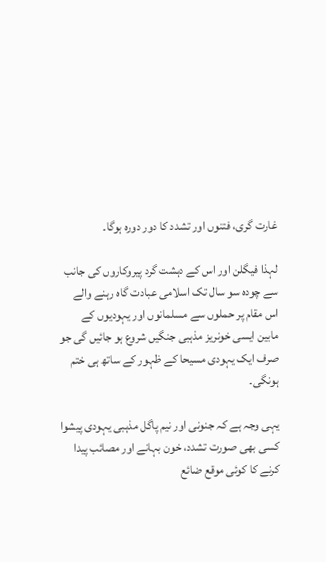غارت گری، فتنوں اور تشدد کا دور دورہ ہوگا۔

لہذا فیگلن اور اس کے دہشت گرد پیروکاروں کی جانب سے چودہ سو سال تک اسلامی عبادت گاہ رہنے والے اس مقام پر حملوں سے مسلمانوں اور یہودیوں کے مابین ایسی خونریز مذہبی جنگیں شروع ہو جائیں گی جو صرف ایک یہودی مسیحا کے ظہور کے ساتھ ہی ختم ہونگی۔

یہی وجہ ہے کہ جنونی اور نیم پاگل مذہبی یہودی پیشوا کسی بھی صورت تشدد، خون بہانے اور مصائب پیدا کرنے کا کوئی موقع ضائع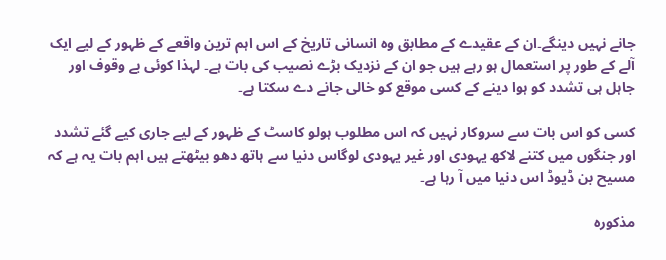جانے نہیں دینگے۔ان کے عقیدے کے مطابق وہ انسانی تاریخ کے اس اہم ترین واقعے کے ظہور کے لیے ایک آلے کے طور پر استعمال ہو رہے ہیں جو ان کے نزدیک بڑے نصیب کی بات ہے۔ لہذا کوئی بے وقوف اور جاہل ہی تشدد کو ہوا دینے کے کسی موقع کو خالی جانے دے سکتا ہے۔

کسی کو اس بات سے سروکار نہیں کہ اس مطلوب ہولو کاسٹ کے ظہور کے لیے جاری کیے گئے تشدد اور جنگوں میں کتنے لاکھ یہودی اور غیر یہودی لوگاس دنیا سے ہاتھ دھو بیٹھتے ہیں اہم بات یہ ہے کہ مسیح بن ڈیوڈ اس دنیا میں آ رہا ہے۔

مذکورہ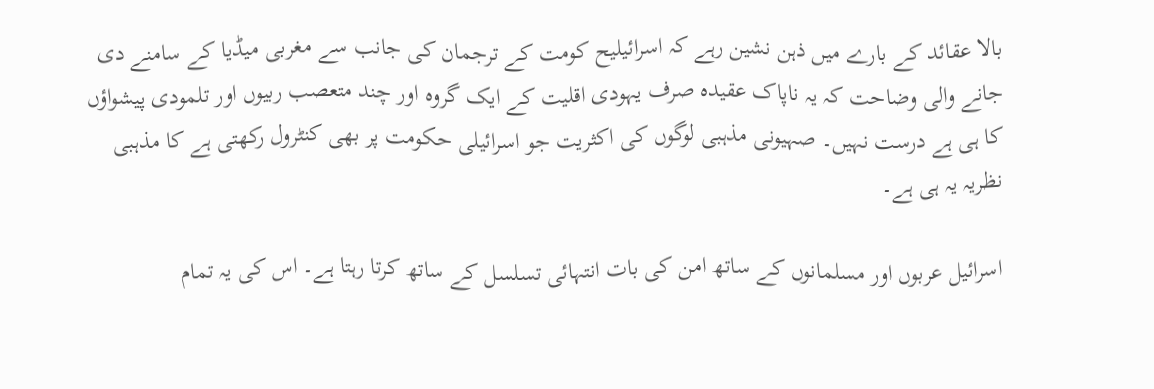بالا عقائد کے بارے میں ذہن نشین رہے کہ اسرائیلیح کومت کے ترجمان کی جانب سے مغربی میڈیا کے سامنے دی جانے والی وضاحت کہ یہ ناپاک عقیدہ صرف یہودی اقلیت کے ایک گروہ اور چند متعصب ربیوں اور تلمودی پیشواؤں کا ہی ہے درست نہیں۔ صہیونی مذہبی لوگوں کی اکثریت جو اسرائیلی حکومت پر بھی کنٹرول رکھتی ہے کا مذہبی نظریہ یہ ہی ہے۔

اسرائیل عربوں اور مسلمانوں کے ساتھ امن کی بات انتہائی تسلسل کے ساتھ کرتا رہتا ہے۔ اس کی یہ تمام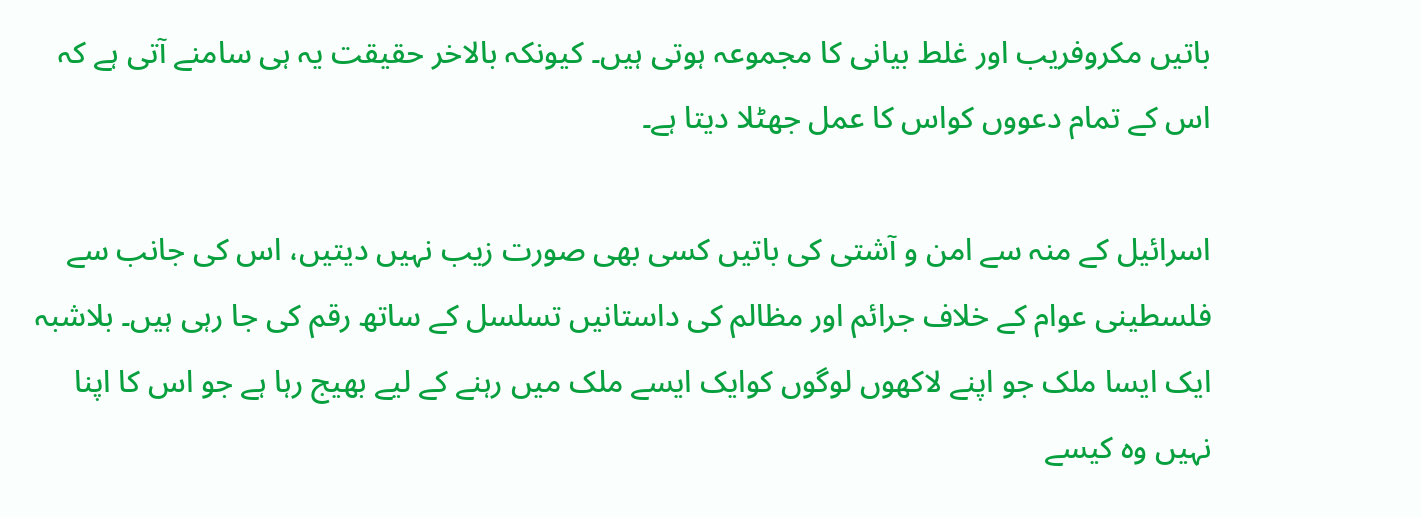باتیں مکروفریب اور غلط بیانی کا مجموعہ ہوتی ہیں۔ کیونکہ بالاخر حقیقت یہ ہی سامنے آتی ہے کہ اس کے تمام دعووں کواس کا عمل جھٹلا دیتا ہے۔

اسرائیل کے منہ سے امن و آشتی کی باتیں کسی بھی صورت زیب نہیں دیتیں، اس کی جانب سے فلسطینی عوام کے خلاف جرائم اور مظالم کی داستانیں تسلسل کے ساتھ رقم کی جا رہی ہیں۔ بلاشبہ ایک ایسا ملک جو اپنے لاکھوں لوگوں کوایک ایسے ملک میں رہنے کے لیے بھیج رہا ہے جو اس کا اپنا نہیں وہ کیسے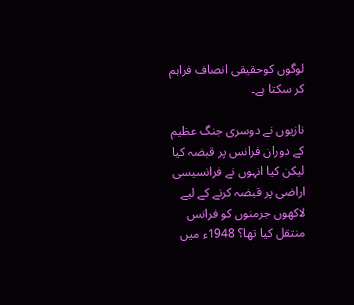لوگوں کوحقیقی انصاف فراہم کر سکتا ہے۔

نازیوں نے دوسری جنگ عظیم کے دوران فرانس پر قبضہ کیا لیکن کیا انہوں نے فرانسیسی اراضی پر قبضہ کرنے کے لیے لاکھوں جرمنوں کو فرانس منتقل کیا تھا؟ 1948ء میں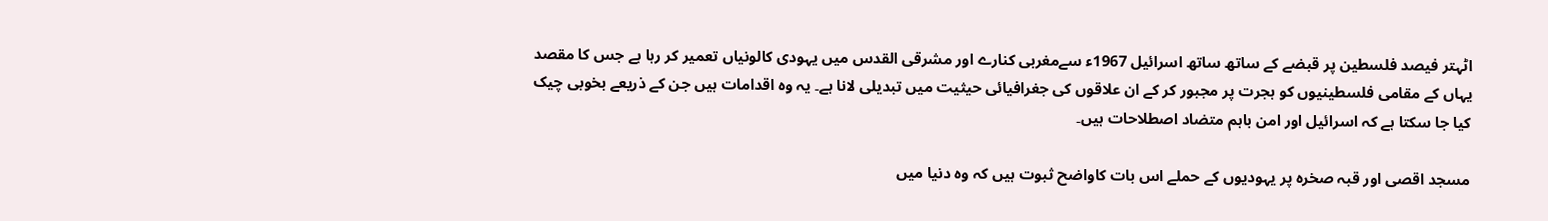اٹہتر فیصد فلسطین پر قبضے کے ساتھ ساتھ اسرائیل 1967ء سےمغربی کنارے اور مشرقی القدس میں یہودی کالونیاں تعمیر کر رہا ہے جس کا مقصد یہاں کے مقامی فلسطینیوں کو ہجرت پر مجبور کر کے ان علاقوں کی جغرافیائی حیثیت میں تبدیلی لانا ہے۔ یہ وہ اقدامات ہیں جن کے ذریعے بخوبی چیک کیا جا سکتا ہے کہ اسرائیل اور امن باہم متضاد اصطلاحات ہیں۔

مسجد اقصی اور قبہ صخرہ پر یہودیوں کے حملے اس بات کاواضح ثبوت ہیں کہ وہ دنیا میں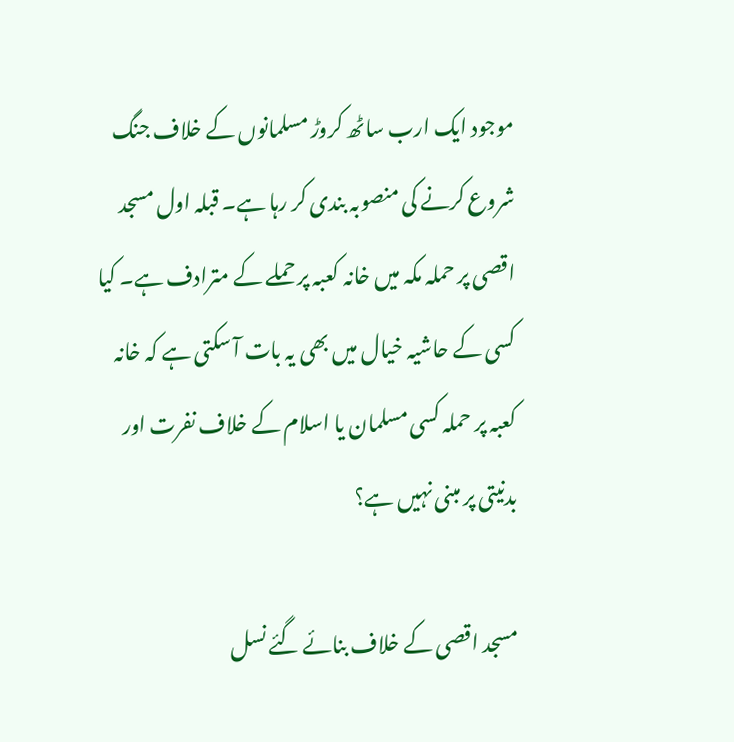موجود ایک ارب ساٹھ کروڑ مسلمانوں کے خلاف جنگ شروع کرنے کی منصوبہ بندی کر رہا ہے۔ قبلہ اول مسجد اقصی پر حملہ مکہ میں خانہ کعبہ پر حملے کے مترادف ہے۔ کیا کسی کے حاشیہ خیال میں بھی یہ بات آ سکتی ہے کہ خانہ کعبہ پر حملہ کسی مسلمان یا اسلام کے خلاف نفرت اور بدنیتی پر مبنی نہیں ہے؟

مسجد اقصی کے خلاف بنائے گئے نسل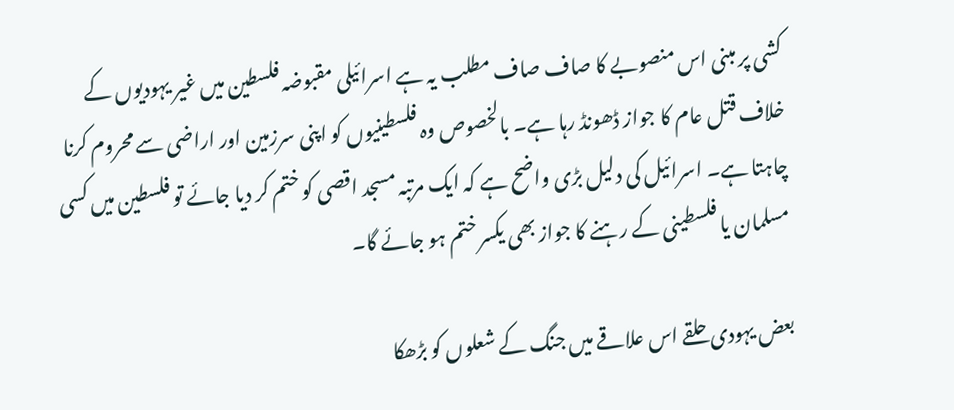کشی پر مبنی اس منصوبے کا صاف صاف مطلب یہ ہے اسرائیلی مقبوضہ فلسطین میں غیر یہودیوں کے خلاف قتل عام کا جواز ڈھونڈ رہا ہے۔ بالخصوص وہ فلسطینیوں کو اپنی سرزمین اور اراضی سے محروم کرنا چاہتا ہے۔ اسرائیل کی دلیل بڑی واضح ہے کہ ایک مرتبہ مسجد اقصی کو ختم کر دیا جائے تو فلسطین میں کسی مسلمان یا فلسطینی کے رہنے کا جواز بھی یکسر ختم ہو جائے گا۔

بعض یہودی حلقے اس علاقے میں جنگ کے شعلوں کو بڑھکا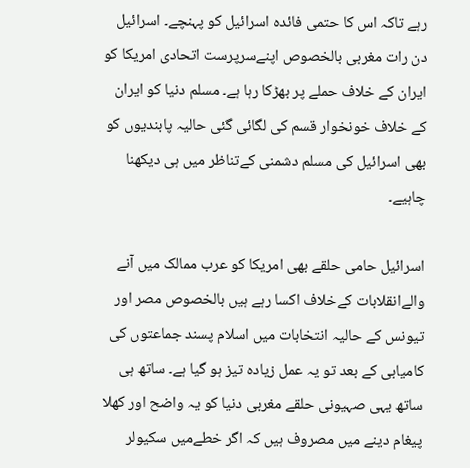رہے تاکہ اس کا حتمی فائدہ اسرائیل کو پہنچے۔ اسرائیل دن رات مغربی بالخصوص اپنےسرپرست اتحادی امریکا کو ایران کے خلاف حملے پر بھڑکا رہا ہے۔ مسلم دنیا کو ایران کے خلاف خونخوار قسم کی لگائی گئی حالیہ پابندیوں کو بھی اسرائیل کی مسلم دشمنی کےتناظر میں ہی دیکھنا چاہیے۔

اسرائیل حامی حلقے بھی امریکا کو عرب ممالک میں آنے والےانقلابات کےخلاف اکسا رہے ہیں بالخصوص مصر اور تیونس کے حالیہ انتخابات میں اسلام پسند جماعتوں کی کامیابی کے بعد تو یہ عمل زیادہ تیز ہو گیا ہے۔ ساتھ ہی ساتھ یہی صہیونی حلقے مغربی دنیا کو یہ واضح اور کھلا پیغام دینے میں مصروف ہیں کہ اگر خطےمیں سکیولر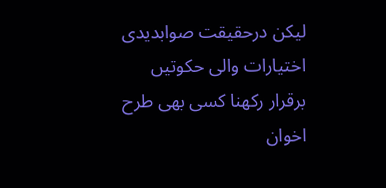لیکن درحقیقت صوابدیدی اختیارات والی حکوتیں برقرار رکھنا کسی بھی طرح اخوان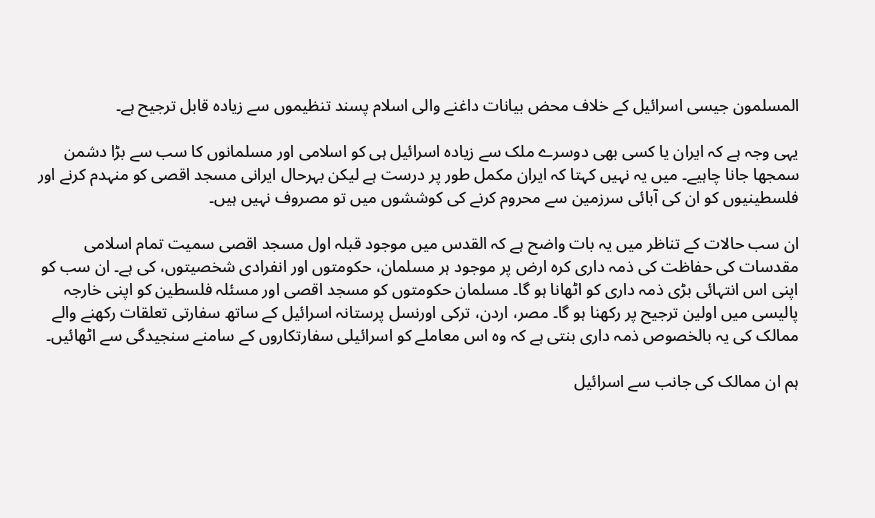المسلمون جیسی اسرائیل کے خلاف محض بیانات داغنے والی اسلام پسند تنظیموں سے زیادہ قابل ترجیح ہے۔

یہی وجہ ہے کہ ایران یا کسی بھی دوسرے ملک سے زیادہ اسرائیل ہی کو اسلامی اور مسلمانوں کا سب سے بڑا دشمن سمجھا جانا چاہیے۔ میں یہ نہیں کہتا کہ ایران مکمل طور پر درست ہے لیکن بہرحال ایرانی مسجد اقصی کو منہدم کرنے اور فلسطینیوں کو ان کی آبائی سرزمین سے محروم کرنے کی کوششوں میں تو مصروف نہیں ہیں۔

ان سب حالات کے تناظر میں یہ بات واضح ہے کہ القدس میں موجود قبلہ اول مسجد اقصی سمیت تمام اسلامی مقدسات کی حفاظت کی ذمہ داری کرہ ارض پر موجود ہر مسلمان، حکومتوں اور انفرادی شخصیتوں، کی ہے۔ ان سب کو اپنی اس انتہائی بڑی ذمہ داری کو اٹھانا ہو گا۔ مسلمان حکومتوں کو مسجد اقصی اور مسئلہ فلسطین کو اپنی خارجہ پالیسی میں اولین ترجیح پر رکھنا ہو گا۔ مصر، اردن، ترکی اورنسل پرستانہ اسرائیل کے ساتھ سفارتی تعلقات رکھنے والے ممالک کی یہ بالخصوص ذمہ داری بنتی ہے کہ وہ اس معاملے کو اسرائیلی سفارتکاروں کے سامنے سنجیدگی سے اٹھائیں۔

ہم ان ممالک کی جانب سے اسرائیل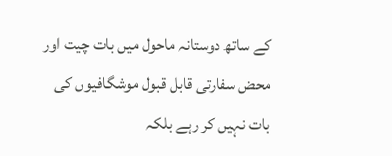کے ساتھ دوستانہ ماحول میں بات چیت اور محض سفارتی قابل قبول موشگافیوں کی بات نہیں کر رہے بلکہ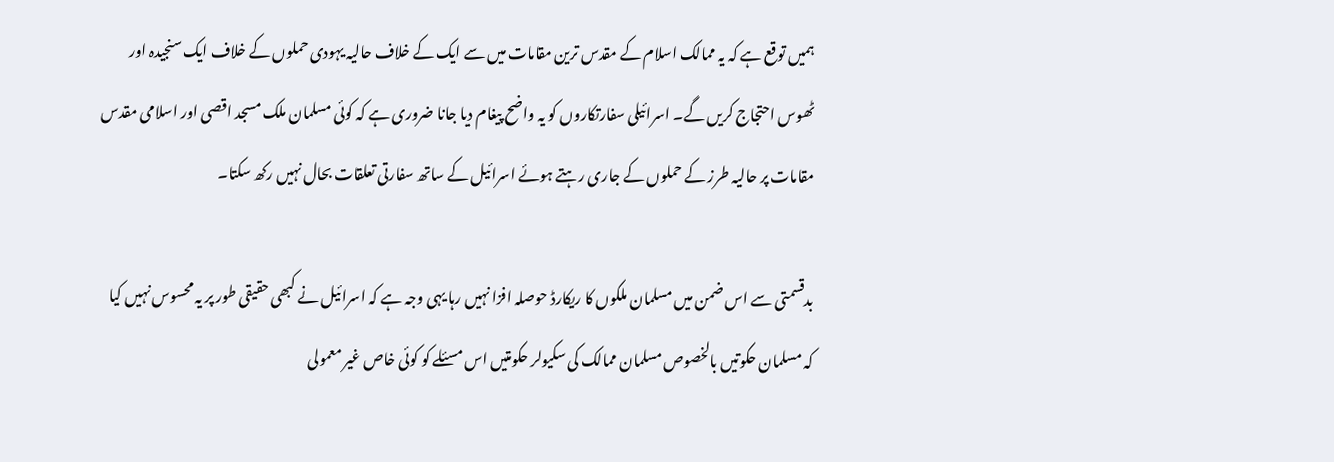ہمیں توقع ہے کہ یہ ممالک اسلام کے مقدس ترین مقامات میں سے ایک کے خلاف حالیہ یہودی حملوں کے خلاف ایک سنجیدہ اور ٹھوس احتجاج کریں گے۔ اسرائیلی سفارتکاروں کو یہ واضح پیغام دیا جانا ضروری ہے کہ کوئی مسلمان ملک مسجد اقصی اور اسلامی مقدس مقامات پر حالیہ طرز کے حملوں کے جاری رہتے ہوئے اسرائیل کے ساتھ سفارتی تعلقات بحال نہیں رکھ سکتا۔

بدقسمتی سے اس ضمن میں مسلمان ملکوں کا ریکارڈ حوصلہ افزا نہیں رہا یہی وجہ ہے کہ اسرائیل نے کبھی حقیقی طور پر یہ محسوس نہیں کیا کہ مسلمان حکوتیں بالخصوص مسلمان ممالک کی سکیولر حکومتیں اس مسئلے کو کوئی خاص غیر معمولی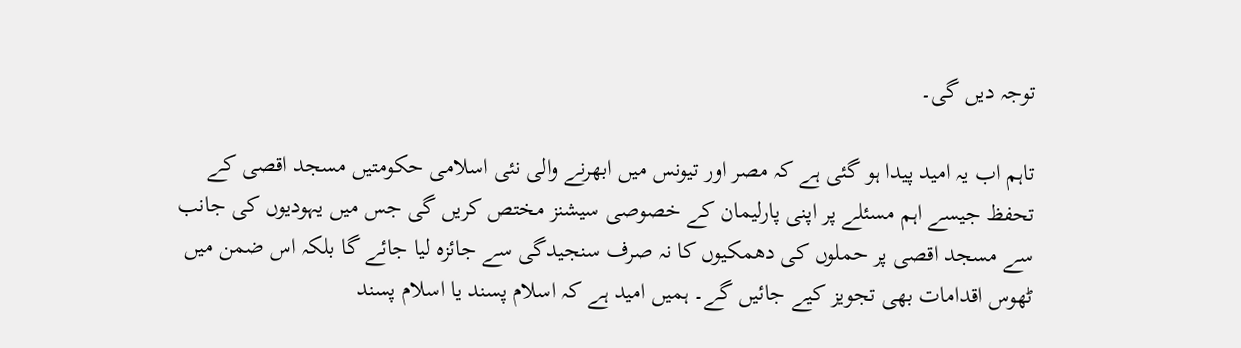توجہ دیں گی۔

تاہم اب یہ امید پیدا ہو گئی ہے کہ مصر اور تیونس میں ابھرنے والی نئی اسلامی حکومتیں مسجد اقصی کے تحفظ جیسے اہم مسئلے پر اپنی پارلیمان کے خصوصی سیشنز مختص کریں گی جس میں یہودیوں کی جانب سے مسجد اقصی پر حملوں کی دھمکیوں کا نہ صرف سنجیدگی سے جائزہ لیا جائے گا بلکہ اس ضمن میں ٹھوس اقدامات بھی تجویز کیے جائیں گے۔ ہمیں امید ہے کہ اسلام پسند یا اسلام پسند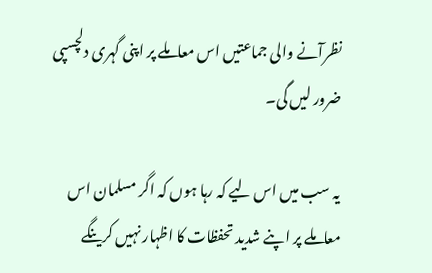نظرآنے والی جماعتیں اس معاملے پر اپنی گہری دلچسپی ضرور لیں گی۔

یہ سب میں اس لیے کہ رہا ہوں کہ اگر مسلمان اس معاملے پر اپنے شدید تحفظات کا اظہار نہیں کرینگے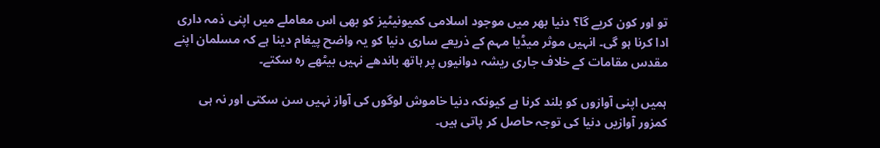تو اور کون کریے گا؟ دنیا بھر میں موجود اسلامی کمیونیٹیز کو بھی اس معاملے میں اپنی ذمہ داری ادا کرنا ہو گی۔ انہیں موثر میڈیا مہم کے ذریعے ساری دنیا کو یہ واضح پیغام دینا ہے کہ مسلمان اپنے مقدس مقامات کے خلاف جاری ریشہ دوانیوں پر ہاتھ باندھے نہیں بیٹھے رہ سکتے۔

ہمیں اپنی آوازوں کو بلند کرنا ہے کیونکہ دنیا خاموش لوگوں کی آواز نہیں سن سکتی اور نہ ہی کمزور آوازیں دنیا کی توجہ حاصل کر پاتی ہیں۔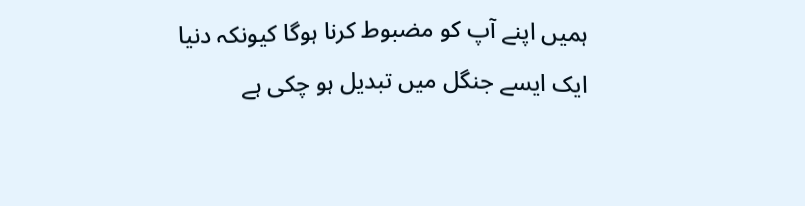ہمیں اپنے آپ کو مضبوط کرنا ہوگا کیونکہ دنیا ایک ایسے جنگل میں تبدیل ہو چکی ہے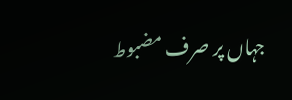جہاں پر صرف مضبوط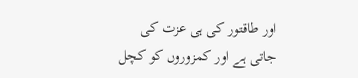اور طاقتور کی ہی عزت کی جاتی ہے اور کمزوروں کو کچل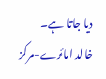دیا جاتا ہے۔
خالد امائرے-مرکز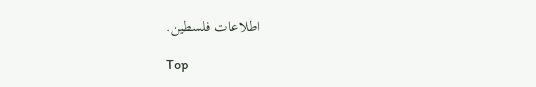اطلاعات فلسطین.

Top